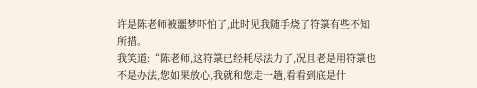许是陈老师被噩梦吓怕了,此时见我随手烧了符箓有些不知所措。
我笑道:“陈老师,这符箓已经耗尽法力了,况且老是用符箓也不是办法,您如果放心,我就和您走一趟,看看到底是什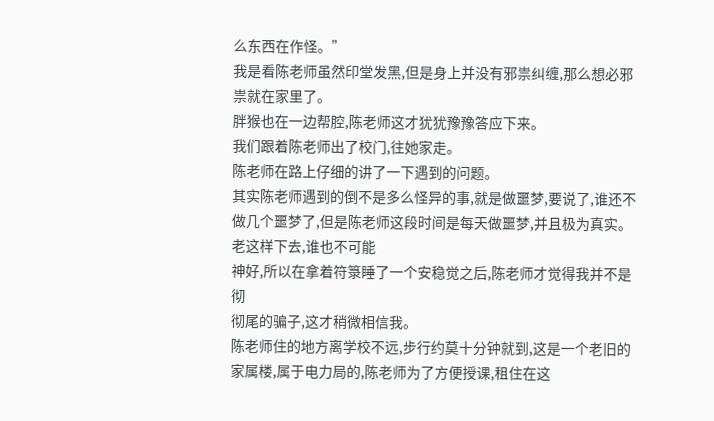么东西在作怪。”
我是看陈老师虽然印堂发黑,但是身上并没有邪祟纠缠,那么想必邪祟就在家里了。
胖猴也在一边帮腔,陈老师这才犹犹豫豫答应下来。
我们跟着陈老师出了校门,往她家走。
陈老师在路上仔细的讲了一下遇到的问题。
其实陈老师遇到的倒不是多么怪异的事,就是做噩梦,要说了,谁还不做几个噩梦了,但是陈老师这段时间是每天做噩梦,并且极为真实。
老这样下去,谁也不可能
神好,所以在拿着符箓睡了一个安稳觉之后,陈老师才觉得我并不是彻
彻尾的骗子,这才稍微相信我。
陈老师住的地方离学校不远,步行约莫十分钟就到,这是一个老旧的家属楼,属于电力局的,陈老师为了方便授课,租住在这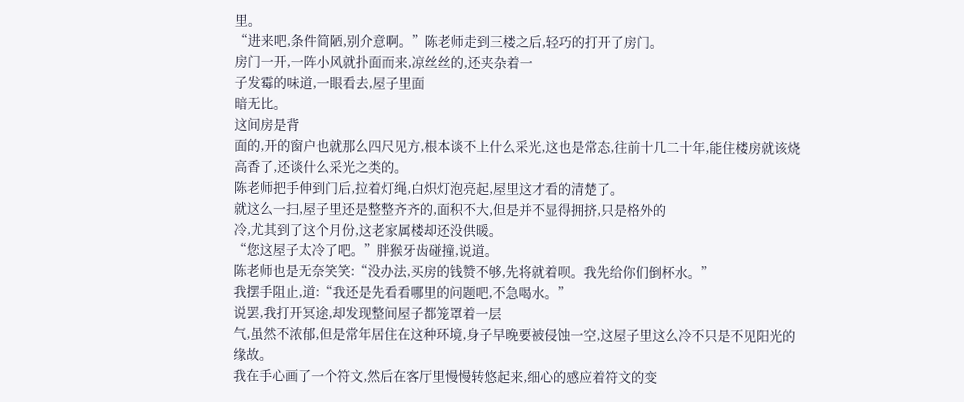里。
“进来吧,条件简陋,别介意啊。”陈老师走到三楼之后,轻巧的打开了房门。
房门一开,一阵小风就扑面而来,凉丝丝的,还夹杂着一
子发霉的味道,一眼看去,屋子里面
暗无比。
这间房是背
面的,开的窗户也就那么四尺见方,根本谈不上什么采光,这也是常态,往前十几二十年,能住楼房就该烧高香了,还谈什么采光之类的。
陈老师把手伸到门后,拉着灯绳,白炽灯泡亮起,屋里这才看的清楚了。
就这么一扫,屋子里还是整整齐齐的,面积不大,但是并不显得拥挤,只是格外的
冷,尤其到了这个月份,这老家属楼却还没供暖。
“您这屋子太冷了吧。”胖猴牙齿碰撞,说道。
陈老师也是无奈笑笑:“没办法,买房的钱赞不够,先将就着呗。我先给你们倒杯水。”
我摆手阻止,道:“我还是先看看哪里的问题吧,不急喝水。”
说罢,我打开冥途,却发现整间屋子都笼罩着一层
气,虽然不浓郁,但是常年居住在这种环境,身子早晚要被侵蚀一空,这屋子里这么冷不只是不见阳光的缘故。
我在手心画了一个符文,然后在客厅里慢慢转悠起来,细心的感应着符文的变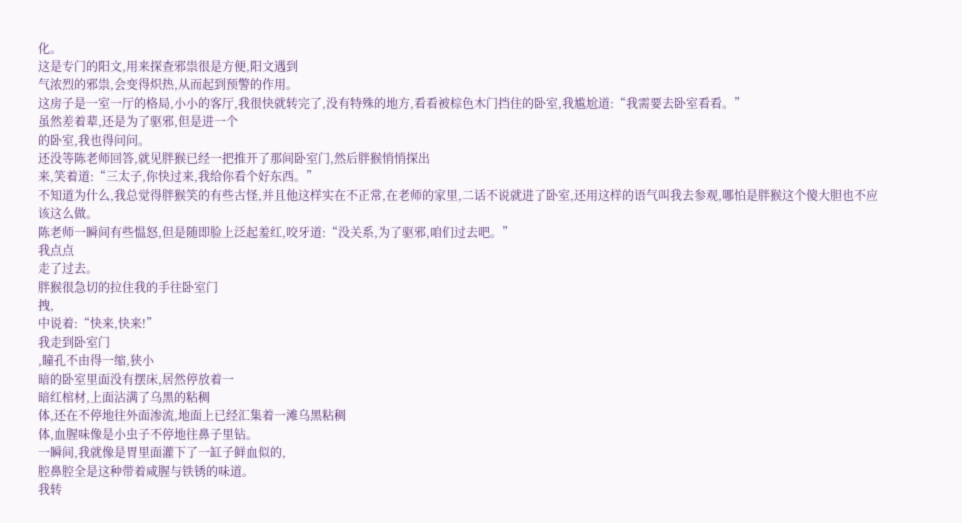化。
这是专门的阳文,用来探查邪祟很是方便,阳文遇到
气浓烈的邪祟,会变得炽热,从而起到预警的作用。
这房子是一室一厅的格局,小小的客厅,我很快就转完了,没有特殊的地方,看看被棕色木门挡住的卧室,我尴尬道:“我需要去卧室看看。”
虽然差着辈,还是为了驱邪,但是进一个
的卧室,我也得问问。
还没等陈老师回答,就见胖猴已经一把推开了那间卧室门,然后胖猴悄悄探出
来,笑着道:“三太子,你快过来,我给你看个好东西。”
不知道为什么,我总觉得胖猴笑的有些古怪,并且他这样实在不正常,在老师的家里,二话不说就进了卧室,还用这样的语气叫我去参观,哪怕是胖猴这个傻大胆也不应该这么做。
陈老师一瞬间有些愠怒,但是随即脸上泛起羞红,咬牙道:“没关系,为了驱邪,咱们过去吧。”
我点点
走了过去。
胖猴很急切的拉住我的手往卧室门
拽,
中说着:“快来,快来!”
我走到卧室门
,瞳孔不由得一缩,狭小
暗的卧室里面没有摆床,居然停放着一
暗红棺材,上面沾满了乌黑的粘稠
体,还在不停地往外面渗流,地面上已经汇集着一滩乌黑粘稠
体,血腥味像是小虫子不停地往鼻子里钻。
一瞬间,我就像是胃里面灌下了一缸子鲜血似的,
腔鼻腔全是这种带着咸腥与铁锈的味道。
我转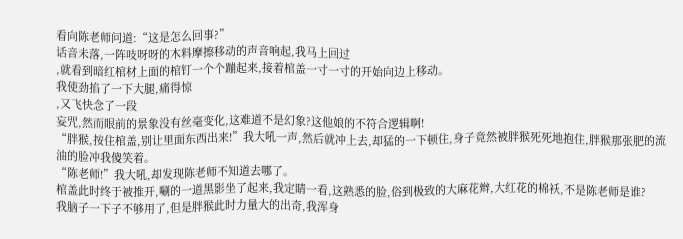看向陈老师问道:“这是怎么回事?”
话音未落,一阵吱呀呀的木料摩擦移动的声音响起,我马上回过
,就看到暗红棺材上面的棺钉一个个蹦起来,接着棺盖一寸一寸的开始向边上移动。
我使劲掐了一下大腿,痛得惊
,又飞快念了一段
妄咒,然而眼前的景象没有丝毫变化,这难道不是幻象?这他娘的不符合逻辑啊!
“胖猴,按住棺盖,别让里面东西出来!”我大吼一声,然后就冲上去,却猛的一下顿住,身子竟然被胖猴死死地抱住,胖猴那张肥的流油的脸冲我傻笑着。
“陈老师!”我大吼,却发现陈老师不知道去哪了。
棺盖此时终于被推开,唰的一道黑影坐了起来,我定睛一看,这熟悉的脸,俗到极致的大麻花辫,大红花的棉袄,不是陈老师是谁?
我脑子一下子不够用了,但是胖猴此时力量大的出奇,我浑身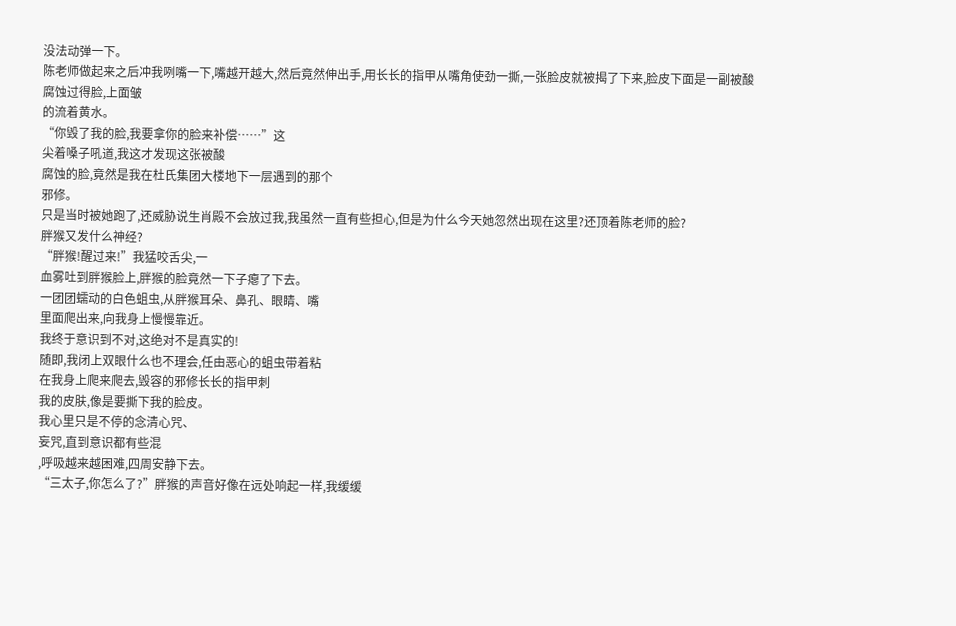没法动弹一下。
陈老师做起来之后冲我咧嘴一下,嘴越开越大,然后竟然伸出手,用长长的指甲从嘴角使劲一撕,一张脸皮就被揭了下来,脸皮下面是一副被酸
腐蚀过得脸,上面皱
的流着黄水。
“你毁了我的脸,我要拿你的脸来补偿……”这
尖着嗓子吼道,我这才发现这张被酸
腐蚀的脸,竟然是我在杜氏集团大楼地下一层遇到的那个
邪修。
只是当时被她跑了,还威胁说生肖殿不会放过我,我虽然一直有些担心,但是为什么今天她忽然出现在这里?还顶着陈老师的脸?
胖猴又发什么神经?
“胖猴!醒过来!”我猛咬舌尖,一
血雾吐到胖猴脸上,胖猴的脸竟然一下子瘪了下去。
一团团蠕动的白色蛆虫,从胖猴耳朵、鼻孔、眼睛、嘴
里面爬出来,向我身上慢慢靠近。
我终于意识到不对,这绝对不是真实的!
随即,我闭上双眼什么也不理会,任由恶心的蛆虫带着粘
在我身上爬来爬去,毁容的邪修长长的指甲刺
我的皮肤,像是要撕下我的脸皮。
我心里只是不停的念清心咒、
妄咒,直到意识都有些混
,呼吸越来越困难,四周安静下去。
“三太子,你怎么了?”胖猴的声音好像在远处响起一样,我缓缓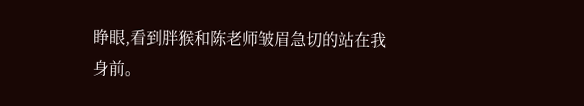睁眼,看到胖猴和陈老师皱眉急切的站在我身前。